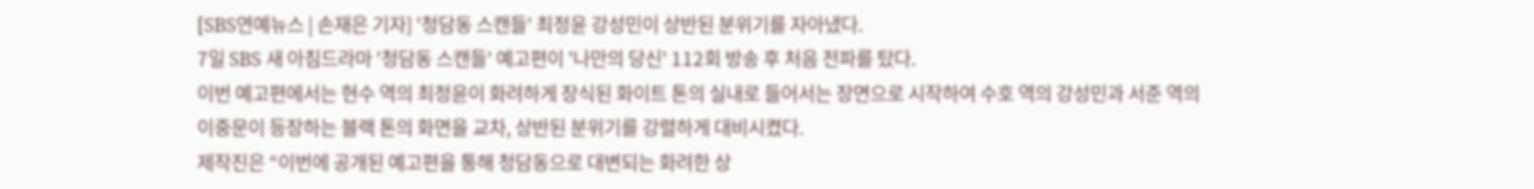[SBS연예뉴스 | 손재은 기자] '청담동 스캔들' 최정윤 강성민이 상반된 분위기를 자아냈다.
7일 SBS 새 아침드라마 '청담동 스캔들' 예고편이 '나만의 당신' 112회 방송 후 처음 전파를 탔다.
이번 예고편에서는 현수 역의 최정윤이 화려하게 장식된 화이트 톤의 실내로 들어서는 장면으로 시작하여 수호 역의 강성민과 서준 역의 이중문이 등장하는 블랙 톤의 화면을 교차, 상반된 분위기를 강렬하게 대비시켰다.
제작진은 “이번에 공개된 예고편을 통해 청담동으로 대변되는 화려한 상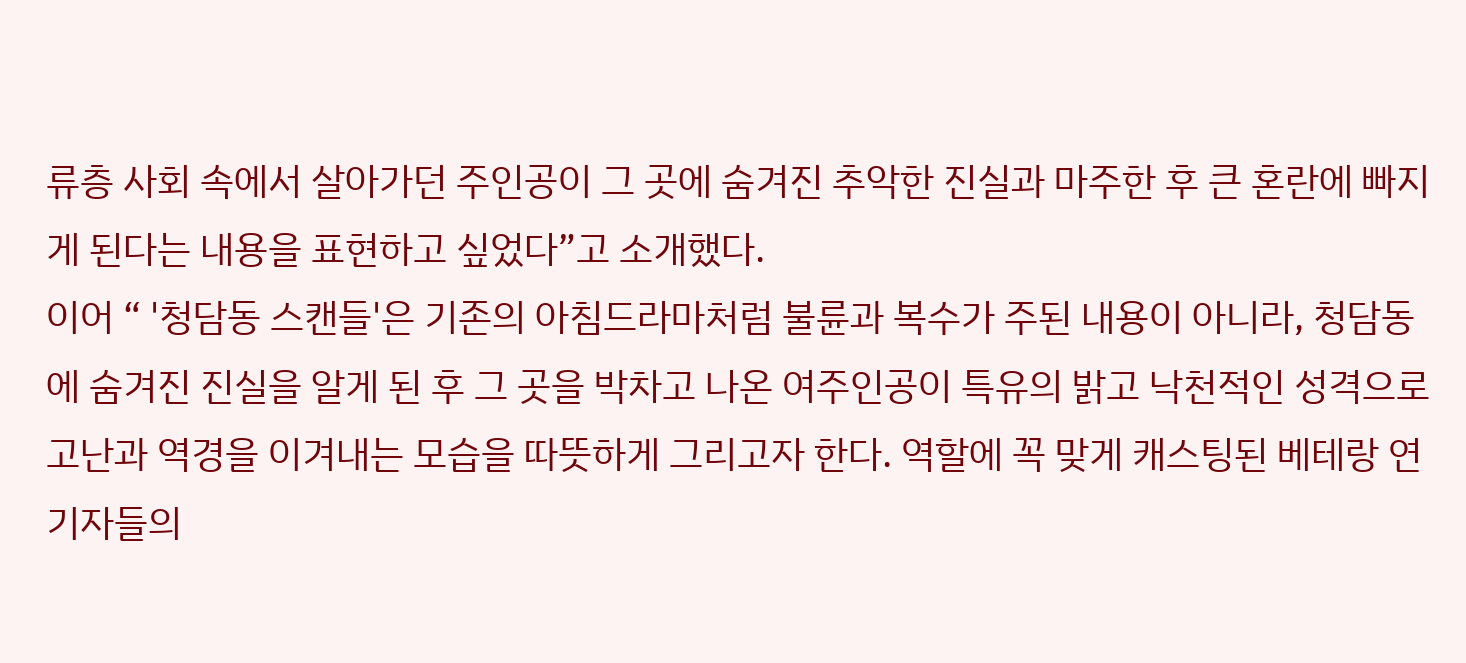류층 사회 속에서 살아가던 주인공이 그 곳에 숨겨진 추악한 진실과 마주한 후 큰 혼란에 빠지게 된다는 내용을 표현하고 싶었다”고 소개했다.
이어 “ '청담동 스캔들'은 기존의 아침드라마처럼 불륜과 복수가 주된 내용이 아니라, 청담동에 숨겨진 진실을 알게 된 후 그 곳을 박차고 나온 여주인공이 특유의 밝고 낙천적인 성격으로 고난과 역경을 이겨내는 모습을 따뜻하게 그리고자 한다. 역할에 꼭 맞게 캐스팅된 베테랑 연기자들의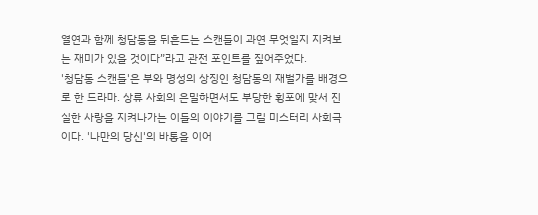열연과 함께 청담동을 뒤흔드는 스캔들이 과연 무엇일지 지켜보는 재미가 있을 것이다”라고 관전 포인트를 짚어주었다.
'청담동 스캔들'은 부와 명성의 상징인 청담동의 재벌가를 배경으로 한 드라마. 상류 사회의 은밀하면서도 부당한 횡포에 맞서 진실한 사랑을 지켜나가는 이들의 이야기를 그릴 미스터리 사회극이다. '나만의 당신'의 바통을 이어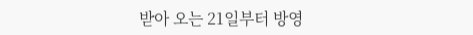받아 오는 21일부터 방영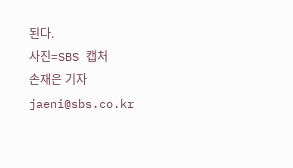된다.
사진=SBS 캡처
손재은 기자 jaeni@sbs.co.kr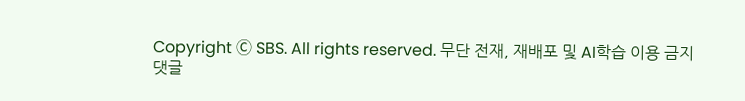Copyright Ⓒ SBS. All rights reserved. 무단 전재, 재배포 및 AI학습 이용 금지
댓글